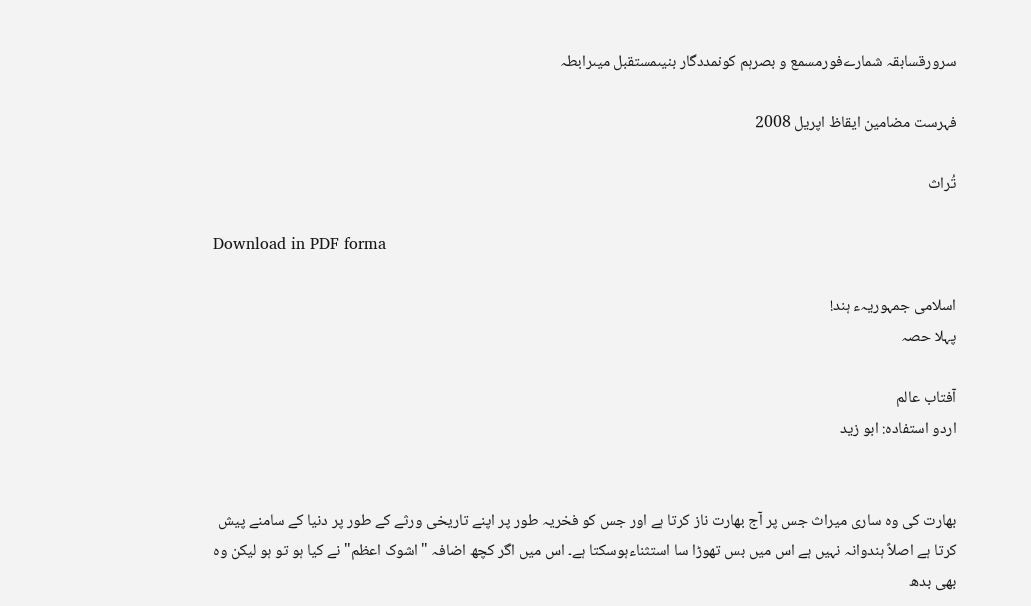سرورقسابقہ شمارےفورمسمع و بصرہم کونمددگار بنیںمستقبل میںرابطہ

فہرست مضامین ایقاظ اپریل 2008

تُراث

Download in PDF forma

اسلامی جمہوریہء ہند!
پہلا حصہ

آفتاب عالم
اردو استفادہ: ابو زید


بھارت کی وہ ساری میراث جس پر آج بھارت ناز کرتا ہے اور جس کو فخریہ طور پر اپنے تاریخی ورثے کے طور پر دنیا کے سامنے پیش کرتا ہے اصلاً ہندوانہ نہیں ہے اس میں بس تھوڑا سا استثناءہوسکتا ہے۔ اس میں اگر کچھ اضافہ "اشوک اعظم"نے کیا ہو تو ہو لیکن وہ بھی بدھ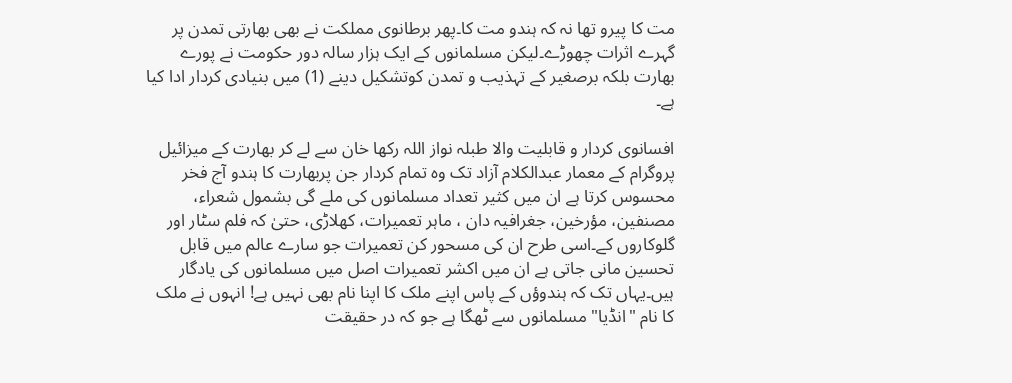مت کا پیرو تھا نہ کہ ہندو مت کا۔پھر برطانوی مملکت نے بھی بھارتی تمدن پر گہرے اثرات چھوڑے۔لیکن مسلمانوں کے ایک ہزار سالہ دور حکومت نے پورے بھارت بلکہ برصغیر کے تہذیب و تمدن کوتشکیل دینے (1) میں بنیادی کردار ادا کیا ہے۔

افسانوی کردار و قابلیت والا طبلہ نواز اللہ رکھا خان سے لے کر بھارت کے میزائیل پروگرام کے معمار عبدالکلام آزاد تک وہ تمام کردار جن پربھارت کا ہندو آج فخر محسوس کرتا ہے ان میں کثیر تعداد مسلمانوں کی ملے گی بشمول شعراء، مصنفین، مؤرخین، جغرافیہ دان ، ماہر تعمیرات، کھلاڑی، حتیٰ کہ فلم سٹار اور گلوکاروں کے۔اسی طرح ان کی مسحور کن تعمیرات جو سارے عالم میں قابل تحسین مانی جاتی ہے ان میں اکشر تعمیرات اصل میں مسلمانوں کی یادگار ہیں۔یہاں تک کہ ہندوؤں کے پاس اپنے ملک کا اپنا نام بھی نہیں ہے! انہوں نے ملک کا نام "انڈیا" مسلمانوں سے ٹھگا ہے جو کہ در حقیقت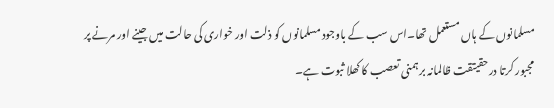مسلمانوں کے ہاں مستعمل تھا۔اس سب کے باوجود مسلمانوں کو ذلت اور خواری کی حالت میں جینے اور مرنے پر مجبور کرتا درحقیتقت ظالمانہ برہمنی تعصب کا کھلا ثبوت ہے۔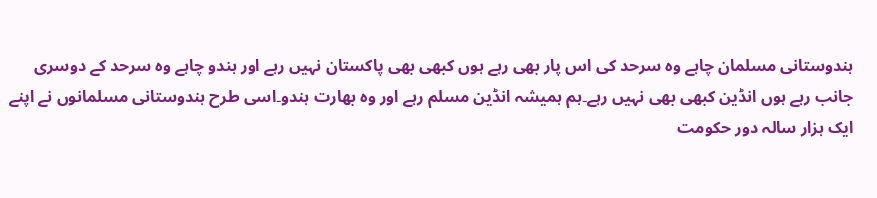ہندوستانی مسلمان چاہے وہ سرحد کی اس پار بھی رہے ہوں کبھی بھی پاکستان نہیں رہے اور ہندو چاہے وہ سرحد کے دوسری جانب رہے ہوں انڈین کبھی بھی نہیں رہے۔ہم ہمیشہ انڈین مسلم رہے اور وہ بھارت ہندو۔اسی طرح ہندوستانی مسلمانوں نے اپنے ایک ہزار سالہ دور حکومت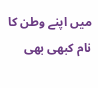میں اپنے وطن کا نام کبھی بھی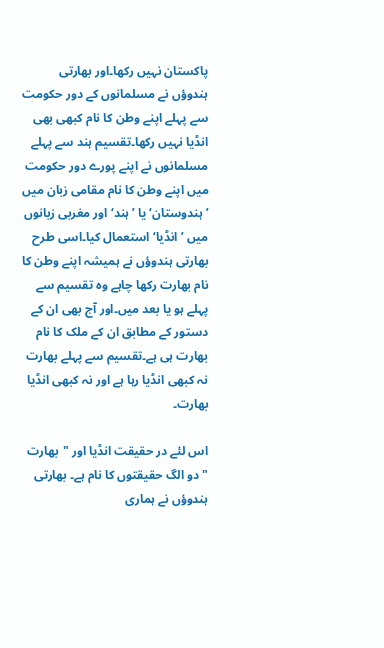پاکستان نہیں رکھا۔اور بھارتی ہندوؤں نے مسلمانوں کے دور حکومت سے پہلے اپنے وطن کا نام کبھی بھی انڈیا نہیں رکھا۔تقسیم ہند سے پہلے مسلمانوں نے اپنے پورے دور حکومت میں اپنے وطن کا نام مقامی زبان میں ’ہندوستان‘ یا ’ہند‘ اور مغربی زبانوں میں ’انڈیا‘ استعمال کیا۔اسی طرح بھارتی ہندوؤں نے ہمیشہ اپنے وطن کا نام بھارت رکھا چاہے وہ تقسیم سے پہلے ہو یا بعد میں۔اور آج بھی ان کے دستور کے مطابق ان کے ملک کا نام بھارت ہی ہے۔تقسیم سے پہلے بھارت نہ کبھی انڈیا رہا ہے اور نہ کبھی انڈیا بھارت۔

اس لئے در حقیقت انڈیا اور "بھارت " دو الگ حقیقتوں کا نام ہے۔ بھارتی ہندوؤں نے ہماری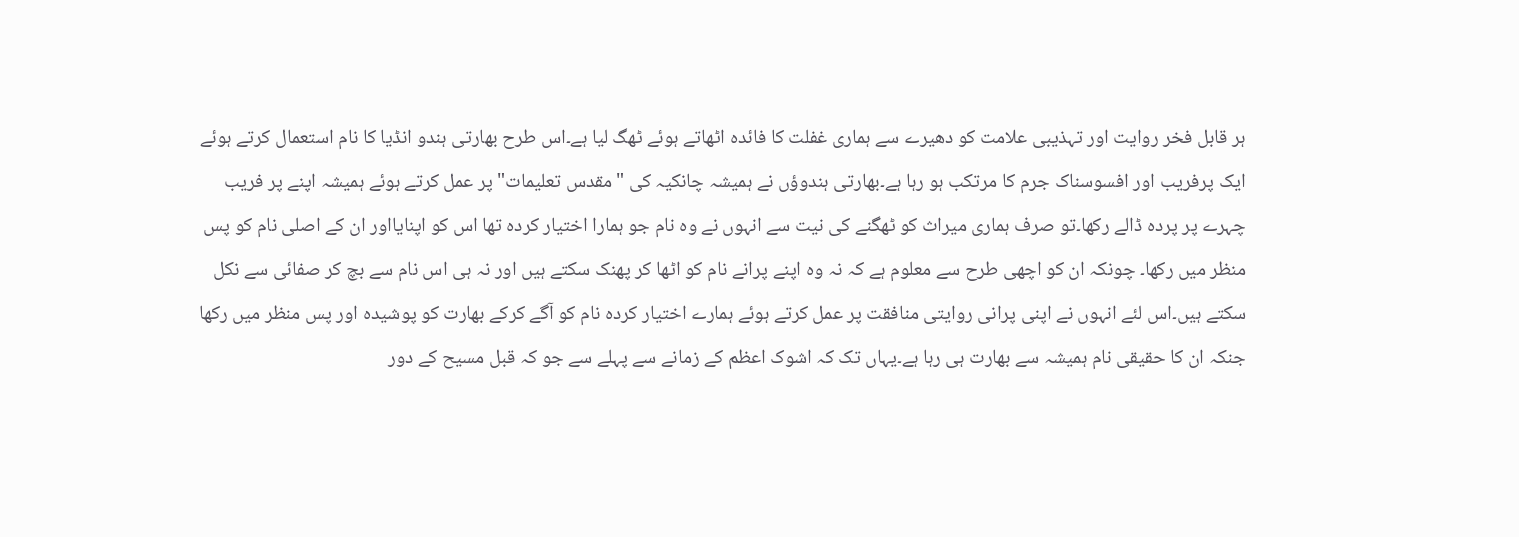ہر قابل فخر روایت اور تہذیبی علامت کو دھیرے سے ہماری غفلت کا فائدہ اٹھاتے ہوئے ٹھگ لیا ہے۔اس طرح بھارتی ہندو انڈیا کا نام استعمال کرتے ہوئے ایک پرفریب اور افسوسناک جرم کا مرتکب ہو رہا ہے۔بھارتی ہندوؤں نے ہمیشہ چانکیہ کی "مقدس تعلیمات" پر عمل کرتے ہوئے ہمیشہ اپنے پر فریب چہرے پر پردہ ڈالے رکھا۔تو صرف ہماری میراث کو ٹھگنے کی نیت سے انہوں نے وہ نام جو ہمارا اختیار کردہ تھا اس کو اپنایااور ان کے اصلی نام کو پس منظر میں رکھا۔ چونکہ ان کو اچھی طرح سے معلوم ہے کہ نہ وہ اپنے پرانے نام کو اٹھا کر پھنک سکتے ہیں اور نہ ہی اس نام سے بچ کر صفائی سے نکل سکتے ہیں۔اس لئے انہوں نے اپنی پرانی روایتی منافقت پر عمل کرتے ہوئے ہمارے اختیار کردہ نام کو آگے کرکے بھارت کو پوشیدہ اور پس منظر میں رکھا جنکہ ان کا حقیقی نام ہمیشہ سے بھارت ہی رہا ہے۔یہاں تک کہ اشوک اعظم کے زمانے سے پہلے سے جو کہ قبل مسیح کے دور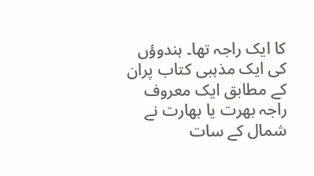کا ایک راجہ تھا۔ ہندوؤں کی ایک مذہبی کتاب پران کے مطابق ایک معروف راجہ بھرت یا بھارت نے شمال کے سات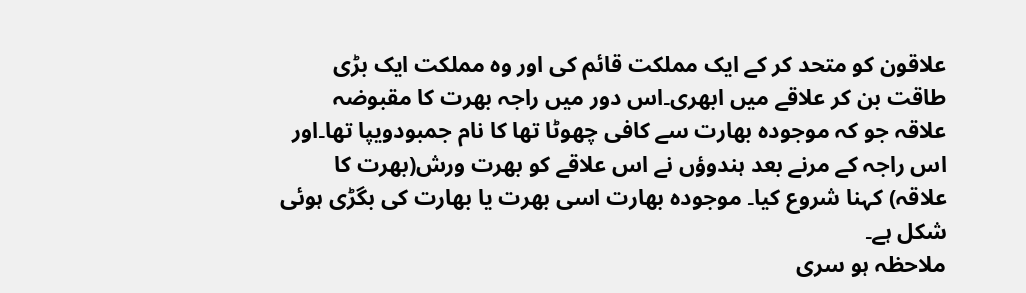علاقون کو متحد کر کے ایک مملکت قائم کی اور وہ مملکت ایک بڑی طاقت بن کر علاقے میں ابھری۔اس دور میں راجہ بھرت کا مقبوضہ علاقہ جو کہ موجودہ بھارت سے کافی چھوٹا تھا کا نام جمبودویپا تھا۔اور اس راجہ کے مرنے بعد ہندوؤں نے اس علاقے کو بھرت ورش(بھرت کا علاقہ) کہنا شروع کیا۔ موجودہ بھارت اسی بھرت یا بھارت کی بگڑی ہوئی شکل ہے۔
ملاحظہ ہو سری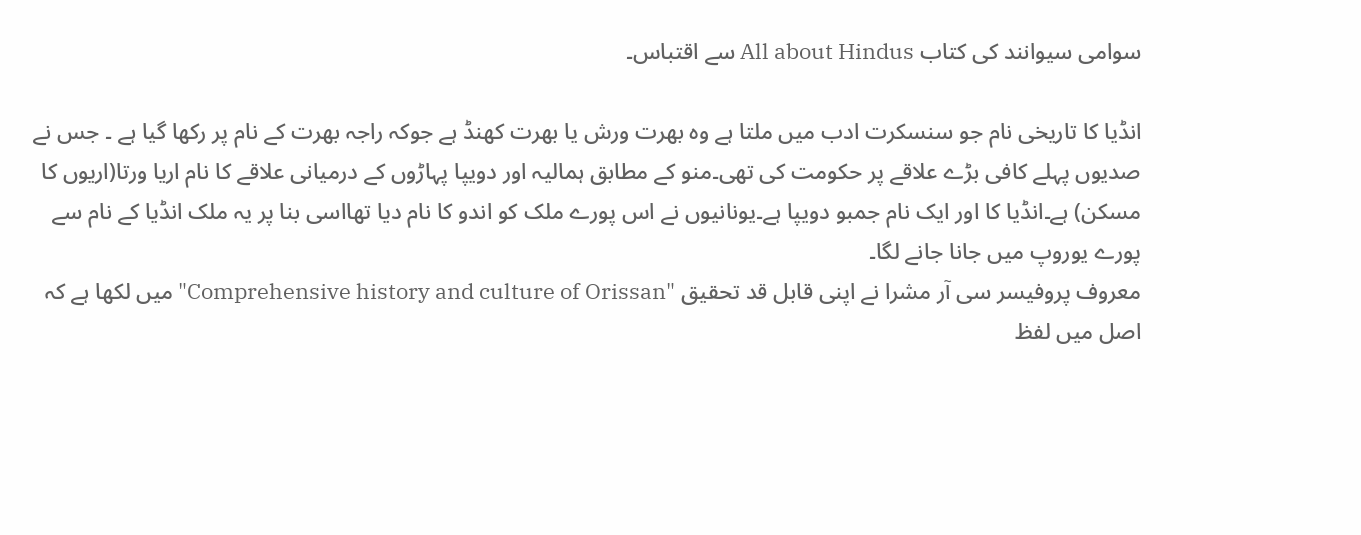سوامی سیوانند کی کتاب All about Hindus سے اقتباس۔

انڈیا کا تاریخی نام جو سنسکرت ادب میں ملتا ہے وہ بھرت ورش یا بھرت کھنڈ ہے جوکہ راجہ بھرت کے نام پر رکھا گیا ہے ۔ جس نے صدیوں پہلے کافی بڑے علاقے پر حکومت کی تھی۔منو کے مطابق ہمالیہ اور دویپا پہاڑوں کے درمیانی علاقے کا نام اریا ورتا(اریوں کا مسکن) ہے۔انڈیا کا اور ایک نام جمبو دویپا ہے۔یونانیوں نے اس پورے ملک کو اندو کا نام دیا تھااسی بنا پر یہ ملک انڈیا کے نام سے پورے یوروپ میں جانا جانے لگا۔
معروف پروفیسر سی آر مشرا نے اپنی قابل قد تحقیق "Comprehensive history and culture of Orissan" میں لکھا ہے کہ اصل میں لفظ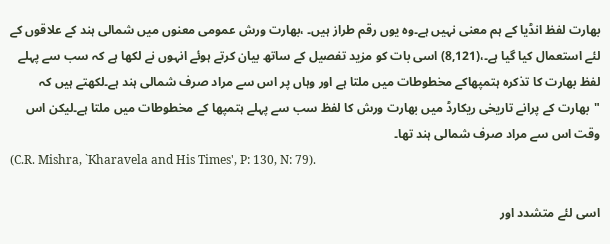بھارت لفظ انڈیا کے ہم معنی نہیں ہے۔وہ یوں رقم طراز ہیں۔ ،بھارت ورش عمومی معنوں میں شمالی ہند کے علاقوں کے لئے استعمال کیا گیا ہے۔،(8,121) اسی بات کو مزید تفصیل کے ساتھ بیان کرتے ہوئے انہوں نے لکھا ہے کہ سب سے پہلے لفظ بھارت کا تذکرہ ہتمپھاکے مخطوطات میں ملتا ہے اور وہاں پر اس سے مراد صرف شمالی ہند ہے۔لکھتے ہیں کہ "بھارت کے پرانے تاریخی ریکارڈ میں بھارت ورش کا لفظ سب سے پہلے ہتمپھا کے مخطوطات میں ملتا ہے۔لیکن اس وقت اس سے مراد صرف شمالی ہند تھا۔
(C.R. Mishra, `Kharavela and His Times', P: 130, N: 79).

اسی لئے متشدد اور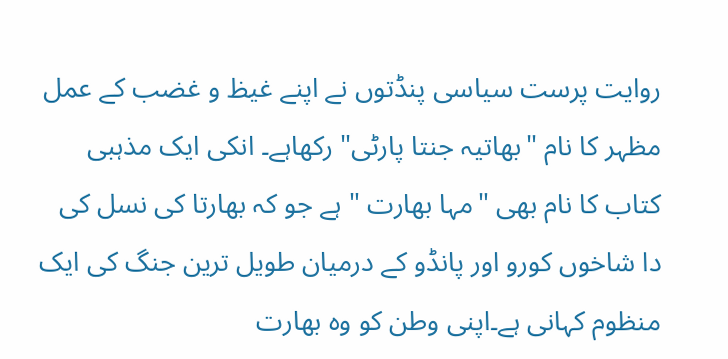روایت پرست سیاسی پنڈتوں نے اپنے غیظ و غضب کے عمل مظہر کا نام "بھاتیہ جنتا پارٹی" رکھاہے۔ انکی ایک مذہبی کتاب کا نام بھی "مہا بھارت " ہے جو کہ بھارتا کی نسل کی دا شاخوں کورو اور پانڈو کے درمیان طویل ترین جنگ کی ایک منظوم کہانی ہے۔اپنی وطن کو وہ بھارت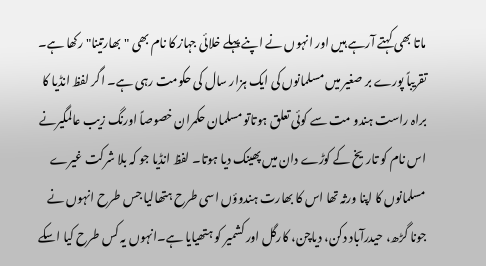ماتا بھی کہتے آرہے ہیں اور انہوں نے اپنے پہلے خلائی جہاز کا نام بھی "بھارتینا" رکھا ہے۔ تقریباً پورے بر صغیر میں مسلمانوں کی ایک ہزار سال کی حکومت رہی ہے۔ اگر لفظ انڈیا کا براہ راست ہندو مت سے کوئی تعلق ہوتاتو مسلمان حکمران خصوصاً اورنگ زیب عالمگیرنے اس نام کو تاریخ کے کوڑے دان میں پھینک دیا ہوتا۔ لفظ انڈیا جو کہ بلا شرکت غیرے مسلمانوں کا اپنا ورثہ تھا اس کا بھارت ہندوؤں اسی طرح ہتھالیا جس طرح انہوں نے جونا گڑھ، حیدرآباد دکن، دیاچن، کارگل اور کشمیر کو ہتھیایا ہے۔انہوں یہ کس طرح کیا اسکے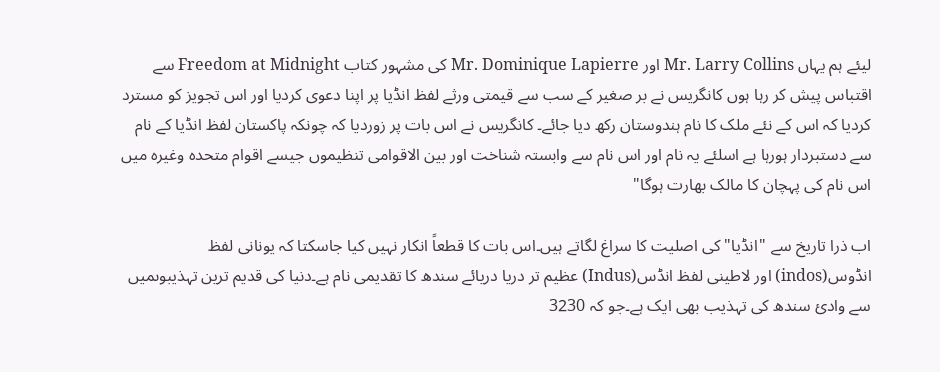لیئے ہم یہاں Mr. Larry Collins اور Mr. Dominique Lapierre کی مشہور کتاب Freedom at Midnight سے اقتباس پیش کر رہا ہوں کانگریس نے بر صغیر کے سب سے قیمتی ورثے لفظ انڈیا پر اپنا دعوی کردیا اور اس تجویز کو مسترد کردیا کہ اس کے نئے ملک کا نام ہندوستان رکھ دیا جائے۔ کانگریس نے اس بات پر زوردیا کہ چونکہ پاکستان لفظ انڈیا کے نام سے دستبردار ہورہا ہے اسلئے یہ نام اور اس نام سے وابستہ شناخت اور بین الاقوامی تنظیموں جیسے اقوام متحدہ وغیرہ میں اس نام کی پہچان کا مالک بھارت ہوگا"

اب ذرا تاریخ سے "انڈیا" کی اصلیت کا سراغ لگاتے ہیں۔اس بات کا قطعاً انکار نہیں کیا جاسکتا کہ یونانی لفظ انڈوس(indos) اور لاطینی لفظ انڈس(Indus) عظیم تر دریا دریائے سندھ کا تقدیمی نام ہے۔دنیا کی قدیم ترین تہذیبوںمیں سے وادئ سندھ کی تہذیب بھی ایک ہے۔جو کہ 3230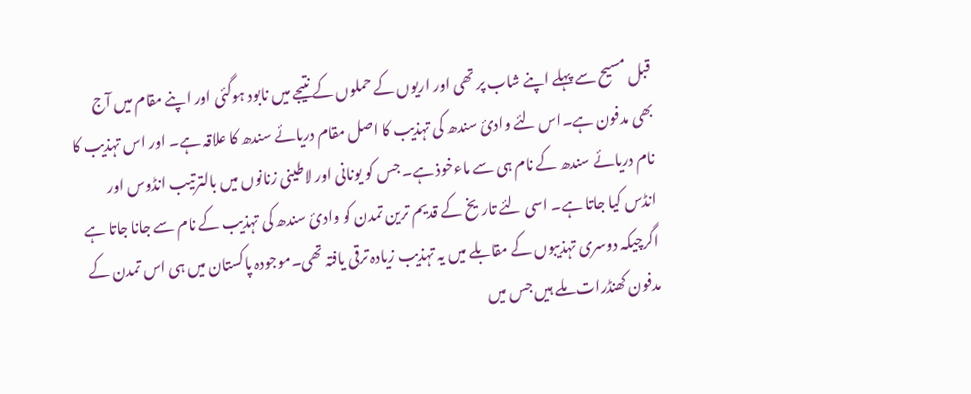قبل مسیح سے پہلے اپنے شاب پر تھی اور اریوں کے حملوں کے نتیجے میں نابود ہوگئی اور اپنے مقام میں آج بھی مدفون ہے۔اس لئے وادئ سندھ کی تہذیب کا اصل مقام دریائے سندھ کا علاقہ ہے۔ اور اس تہذیب کا نام دریائے سندھ کے نام ہی سے ماءخوذ ہے۔ جس کو یونانی اور لاطینی زنانوں میں بالترتیب انڈوس اور انڈس کیا جاتا ہے۔ اسی لئے تاریخ کے قدیم ترین تمدن کو وادئ سندھ کی تہذیب کے نام سے جانا جاتا ہے اگرچیکہ دوسری تہذیبوں کے مقابلے میں یہ تہذیب زیادہ ترقی یافتہ تھی۔موجودہ پاکستان میں ہی اس تمدن کے مدفون کھنڈرات ملے ہیں جس میں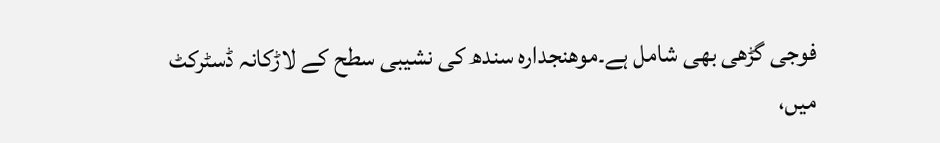فوجی گڑھی بھی شامل ہے۔موھنجدارہ سندھ کی نشیبی سطح کے لاڑکانہ ڈسٹرکٹ میں،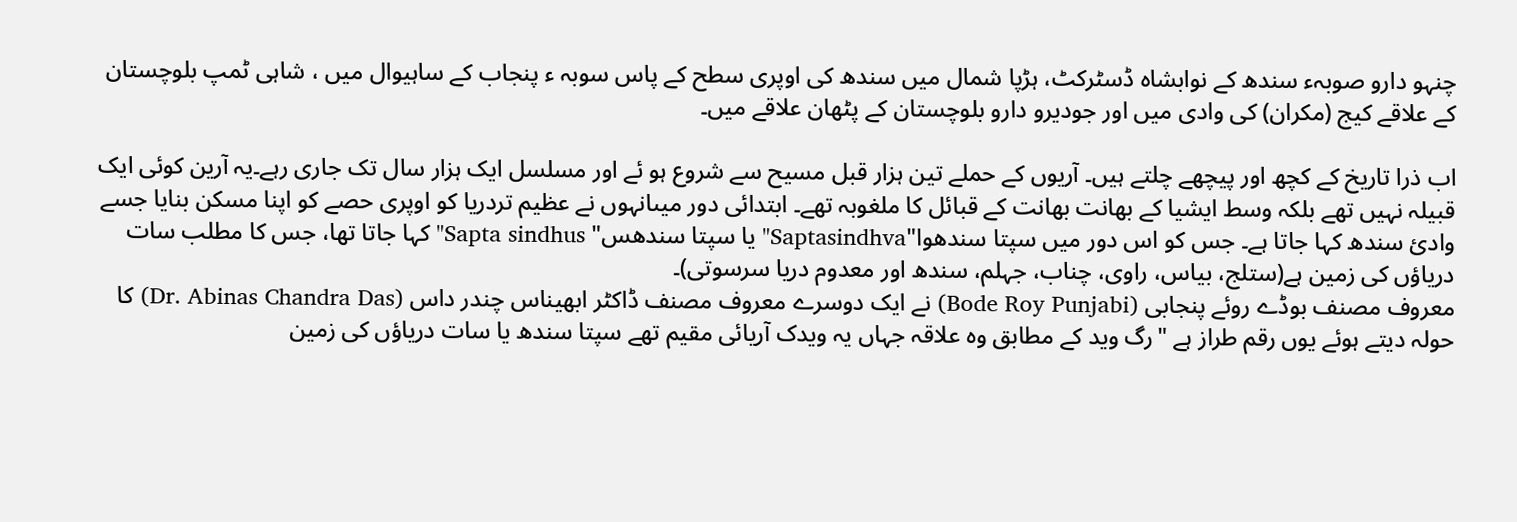چنہو دارو صوبہء سندھ کے نوابشاہ ڈسٹرکٹ، ہڑپا شمال میں سندھ کی اوپری سطح کے پاس سوبہ ء پنجاب کے ساہیوال میں ، شاہی ٹمپ بلوچستان کے علاقے کیج (مکران) کی وادی میں اور جودیرو دارو بلوچستان کے پٹھان علاقے میں۔

اب ذرا تاریخ کے کچھ اور پیچھے چلتے ہیں۔ آریوں کے حملے تین ہزار قبل مسیح سے شروع ہو ئے اور مسلسل ایک ہزار سال تک جاری رہے۔یہ آرین کوئی ایک قبیلہ نہیں تھے بلکہ وسط ایشیا کے بھانت بھانت کے قبائل کا ملغوبہ تھے۔ ابتدائی دور میںانہوں نے عظیم تردریا کو اوپری حصے کو اپنا مسکن بنایا جسے وادئ سندھ کہا جاتا ہے۔ جس کو اس دور میں سپتا سندھوا"Saptasindhva" یا سپتا سندھس" Sapta sindhus" کہا جاتا تھا، جس کا مطلب سات دریاؤں کی زمین ہے(ستلج، بیاس، راوی، چناب، جہلم، سندھ اور معدوم دریا سرسوتی)۔
معروف مصنف بوڈے روئے پنجابی (Bode Roy Punjabi) نے ایک دوسرے معروف مصنف ڈاکٹر ابھیناس چندر داس (Dr. Abinas Chandra Das) کا حولہ دیتے ہوئے یوں رقم طراز ہے "رگ وید کے مطابق وہ علاقہ جہاں یہ ویدک آریائی مقیم تھے سپتا سندھ یا سات دریاؤں کی زمین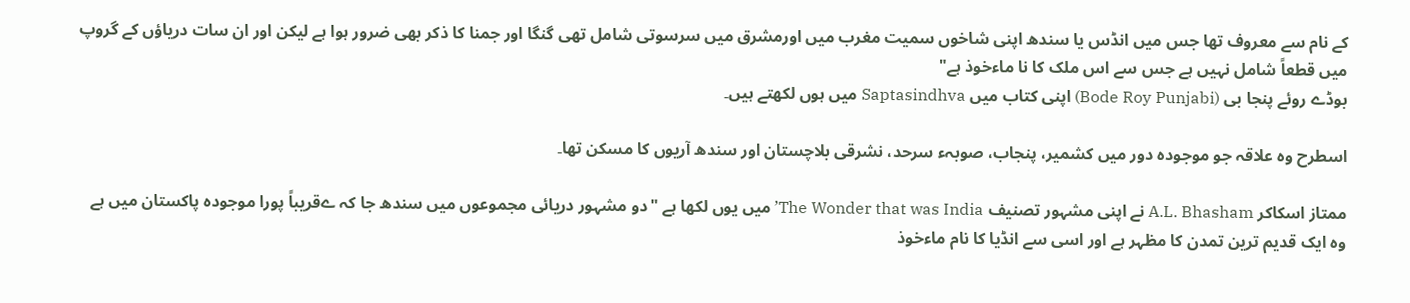کے نام سے معروف تھا جس میں انڈس یا سندھ اپنی شاخوں سمیت مغرب میں اورمشرق میں سرسوتی شامل تھی گنگا اور جمنا کا ذکر بھی ضرور ہوا ہے لیکن اور ان سات دریاؤں کے گروپ میں قطعاً شامل نہیں ہے جس سے اس ملک کا نا ماءخوذ ہے"
بوڈے روئے پنجا بی (Bode Roy Punjabi) اپنی کتاب میں Saptasindhva میں ہوں لکھتے ہیں۔

اسطرح وہ علاقہ جو موجودہ دور میں کشمیر، پنجاب، صوبہء سرحد، نشرقی بلاچستان اور سندھ آریوں کا مسکن تھا۔

ممتاز اسکاکر A.L. Bhasham نے اپنی مشہور تصنیف The Wonder that was India’ میں یوں لکھا ہے "دو مشہور دریائی مجموعوں میں سندھ جا کہ ےقریباً پورا موجودہ پاکستان میں ہے وہ ایک قدیم ترین تمدن کا مظہر ہے اور اسی سے انڈیا کا نام ماءخوذ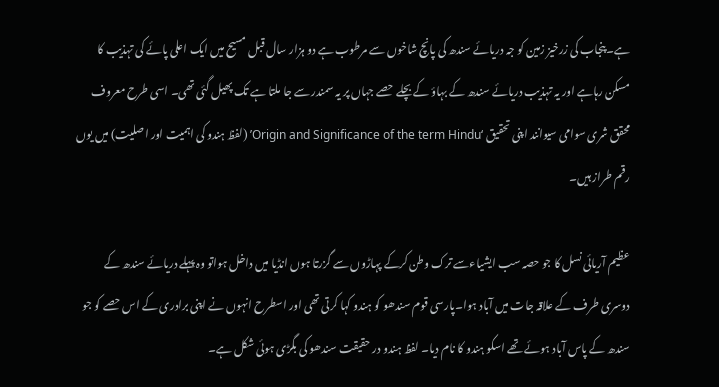ہے۔پنجاب کی زرخیز زمین کو جہ دریائے سندھ کی پانچ شاخوں سے مرطوب ہے دو ہزار سال قبل مسیح میں ایک اعلی پائے کی تہذیب کا مسکن رہاہے اور یہ تہذیب دریائے سندھ کے بہاؤ کے بچلے حصے جہاں پر یہ سمندر سے جا ملتا ہے تک پھیل گئی تھی۔ اسی طرح معروف محقق شری سوامی سیوانند اپنی تحقیق ‘Origin and Significance of the term Hindu’ (لفظ ہندو کی اہمیت اور اصلیت) میں یوں رقم طراز ہیں۔

عظیم آریائی نسل کا جو حصہ سب ایشیاءسے ترک وطن کرکے پہاڑوں سے گزرتا ہوں انڈیا میں داخل ہواتو وہ پہلے دریائے سندھ کے دوسری طرف کے علاقہ جات میں آباد ہوا۔پارسی قوم سندھو کو ہندو کہا کرتی تھی اور اسطرح انہوں نے اپنی برادری کے اس حصے کو جو سندھ کے پاس آباد ہوئے تھے اسکو ہندو کا نام دیا۔ لفظ ہندو در حقیقت سندھو کی بگڑی ہوئی شکل ہے۔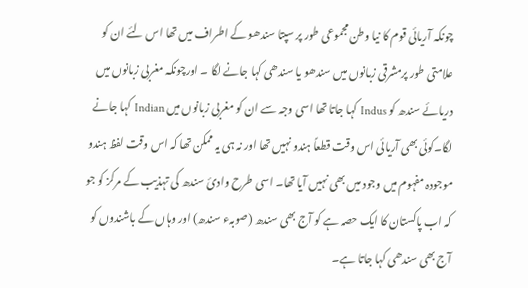چونکہ آریائی قوم کا نیا وطن مجموعی طور پر سپتا سندھو کے اطراف میں تھا اس لئے ان کو علامتی طور پرمشرقی زبانوں میں سندھو یا سندھی کہا جانے لگا ۔ اورچونکہ مغربی زبانوں میں دریائے سندھ کو Indus کہا جاتا تھا اسی وجہ سے ان کو مغربی زبانوں میں Indian کہا جانے لگا۔کوئی بھی آریائی اس وقت قطعاً ہندو نہیں تھا اور نہ ہی یہ ممکن تھا کہ اس وقت لفظ ہندو موجودہ مفہوم میں وجود میں بھی نہیں آیا تھا۔ اسی طرح وادئ سندھ کی تہذیب کے مرکز کو جو کہ اب پاکستان کا ایک حصہ ہے کو آج بھی سندھ (صوبہء سندھ) اور وہاں کے باشندوں کو آج بھی سندھی کہا جاتا ہے۔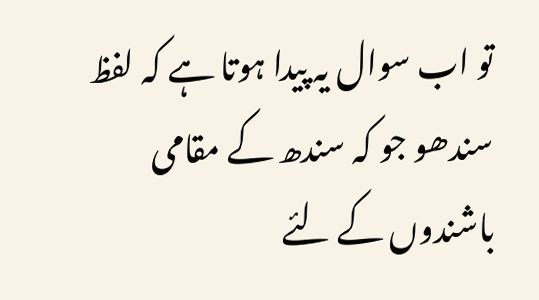تو اب سوال یہ پیدا ہوتا ہے کہ لفظ سندھو جو کہ سندھ کے مقامی باشندوں کے لئے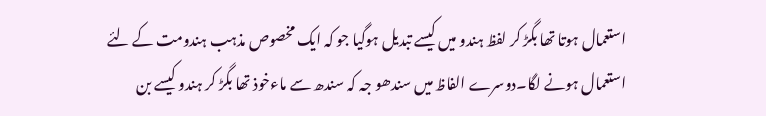استعمال ہوتا تھا بگڑ کر لفظ ہندو میں کیسے تبدیل ہوگیا جو کہ ایک مخصوص مذہب ہندومت کے لئے استعمال ہونے لگا۔دوسرے الفاظ میں سندھو جہ کہ سندھ سے ماءخوذ تھا بگڑ کر ہندو کیسے بن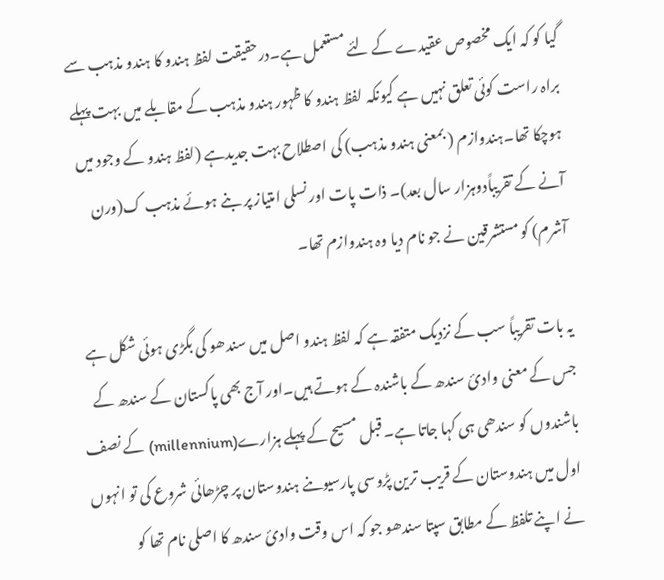گیا کو کہ ایک مخصوص عقیدے کے لئے مستعمل ہے۔درحقیقت لفظ ہندو کا ہندو مذہب سے براہ راست کوئی تعلق نہیں ہے کیونکہ لفظ ہندو کا ظہور ہندو مذہب کے مقابلے میں بہت پہلے ہوچکا تھا۔ہندوازم ( بمعنی ہندو مذہب) کی اصطلاح بہت جدیدہے (لفظ ہندو کے وجود میں آنے کے تقریباًدوہزار سال بعد)۔ ذات پات اور نسلی امتیاز پر بنے ہوئے مذہب ک(ورن آشرم) کو مستشرقین نے جو نام دیا وہ ہندوازم تھا۔

یہ بات تقریباً سب کے نزدیک متفقہ ہے کہ لفظ ہندو اصل میں سندھو کی بگڑی ہوئی شکل ہے جس کے معنی وادئ سندھ کے باشندہ کے ہوتے ہیں۔اور آج بھی پاکستان کے سندھ کے باشندوں کو سندھی ہی کہا جاتا ہے۔ قبل مسیح کے پہلے ہزارے(millennium) کے نصف اول میں ہندوستان کے قریب ترین پڑوسی پارسیوںنے ہندوستان پر چڑھائی شروع کی تو انہوں نے اپنے تلفظ کے مطابق سپتا سندھو جو کہ اس وقت وادئ سندھ کا اصلی نام تھا کو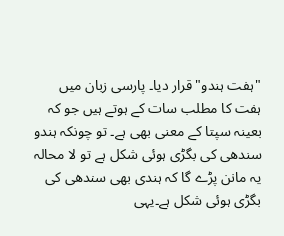"ہفت ہندو" قرار دیا۔ پارسی زبان میں ہفت کا مطلب سات کے ہوتے ہیں جو کہ بعینہ سپتا کے معنی بھی ہے۔ تو چونکہ ہندو سندھی کی بگڑی ہوئی شکل ہے تو لا محالہ یہ مانن پڑے گا کہ ہندی بھی سندھی کی بگڑی ہوئی شکل ہے۔یہی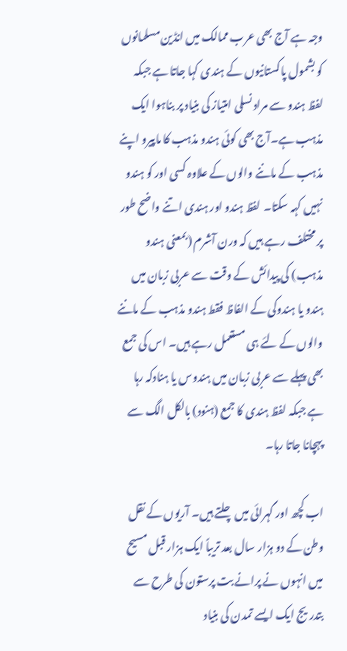وجہ ہے آج بھی عرب ممالک میں انڈین مسلمانوں کو بشمول پاکستانیوں کے ہندی کہا جاتا ہے جبکہ لفظ ہندو سے مراد نسلی امتیاز کی بنیاد پر بناہوا ایک مذہب ہے۔آج بھی کوئی ہندو مذہب کا ماپیرو اپنے مذہب کے ماننے والوں کے علاوہ کسی اور کو ہندو نہیں کہہ سکتا۔ لفظ ہندو اور ہندی اتنے واضح طور پر مختلف رہے ہیں کہ ورن آشرم (بمعنی ہندو مذہب) کی پیدائش کے وقت سے عربی زبان میں ہندو یا ہندوکی کے الفاظ فقط ہندو مذہب کے ماننے والوں کے لئے ہی مستعمل رہے ہیں۔ اس کی جمع بھی پہلے سے عربی زبان میں ہندوس یا ہنادکہ رہا ہے جبکہ لفظ ہندی کا جمع (ہنود) بالکل الگ سے پہچانا جاتا رہا۔

اب کچھ اور گہرائی میں چلتے ہیں۔ آریوں کے نقل وطن کے دو ہزار سال بعد تریباً ایک ہزار قبل مسیح میں انہوں نے پرانے بت پرستون کی طرح سے بتدریج ایک ایسے تمدن کی بنیاد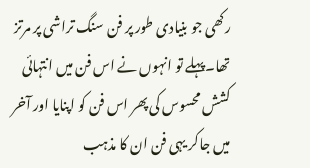رکھی جو بنیادی طور پر فن سنگ تراشی پر مرتز تھا۔پہلے تو انہوں نے اس فن میں انتہائی کشش محسوس کی پھر اس فن کو اپنایا اور آخر میں جاکر یہی فن ان کا مذہب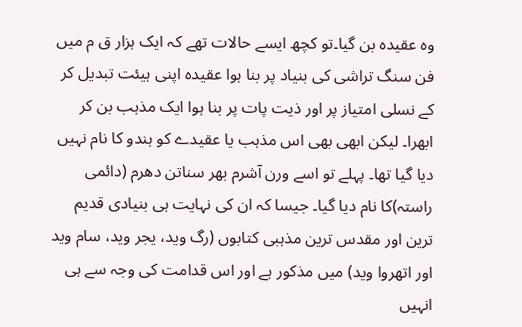وہ عقیدہ بن گیا۔تو کچھ ایسے حالات تھے کہ ایک ہزار ق م میں فن سنگ تراشی کی بنیاد پر بنا ہوا عقیدہ اپنی ہیئت تبدیل کر کے نسلی امتیاز پر اور ذیت پات پر بنا ہوا ایک مذہب بن کر ابھرا۔ لیکن ابھی بھی اس مذہب یا عقیدے کو ہندو کا نام نہیں دیا گیا تھا۔ پہلے تو اسے ورن آشرم بھر سناتن دھرم (دائمی راستہ)کا نام دیا گیا۔ جیسا کہ ان کی نہایت ہی بنیادی قدیم ترین اور مقدس ترین مذہبی کتابوں (رگ وید، یجر وید، سام وید اور اتھروا وید) میں مذکور ہے اور اس قدامت کی وجہ سے ہی انہیں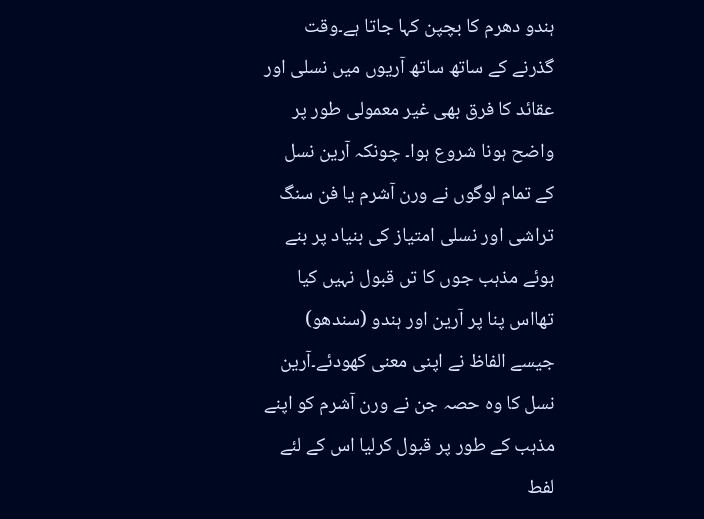ہندو دھرم کا بچپن کہا جاتا ہے۔وقت گذرنے کے ساتھ ساتھ آریوں میں نسلی اور عقائد کا فرق بھی غیر معمولی طور پر واضح ہونا شروع ہوا۔ چونکہ آرین نسل کے تمام لوگوں نے ورن آشرم یا فن سنگ تراشی اور نسلی امتیاز کی بنیاد پر بنے ہوئے مذہب جوں کا تں قبول نہیں کیا تھااس پنا پر آرین اور ہندو (سندھو) جیسے الفاظ نے اپنی معنی کھودئے۔آرین نسل کا وہ حصہ جن نے ورن آشرم کو اپنے مذہب کے طور پر قبول کرلیا اس کے لئے لفط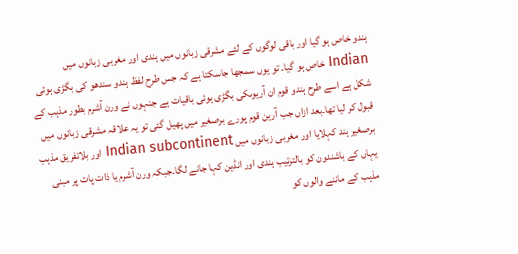ہندو خاص ہو گیا اور باقی لوگوں کے لئے مشرقی زبانوں میں ہندی اور مغربی زبانوں میں Indian خاص ہو گیا۔ تو یوں سمجھا جاسکتا ہے کہ جس طرح لفظ ہندو سندھو کی بگڑی ہوئی شکل ہے اسے طرح ہندو قوم ان آریوںکی بگڑی ہوئی باقیات ہے جنہوں نے ورن آشرم بطور مذہب کے قبول کر لیا تھا۔بعد ازاں جب آرین قوم پورے برصغیر میں پھیل گئی تو یہ علاقہ مشرقی زبانوں میں برصغیر ہند کہلایا اور مغربی زبانوں میں Indian subcontinent اور بلاتفریق مذہب یہاں کے باشندون کو بالترتیب ہندی اور انڈین کہا جانے لگا۔جبکہ ورن آشرم یا ذات پات پر مبنی مذہب کے ماننے والوں کو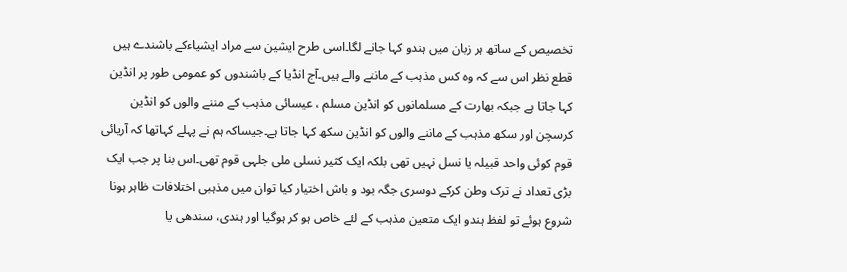تخصیص کے ساتھ ہر زبان میں ہندو کہا جانے لگا۔اسی طرح ایشین سے مراد ایشیاءکے باشندے ہیں قطع نظر اس سے کہ وہ کس مذہب کے ماننے والے ہیں۔آج انڈیا کے باشندوں کو عمومی طور پر انڈین کہا جاتا ہے جبکہ بھارت کے مسلمانوں کو انڈین مسلم ، عیسائی مذہب کے مننے والوں کو انڈین کرسچن اور سکھ مذہب کے ماننے والوں کو انڈین سکھ کہا جاتا ہے۔جیساکہ ہم نے پہلے کہاتھا کہ آریائی قوم کوئی واحد قبیلہ یا نسل نہیں تھی بلکہ ایک کثیر نسلی ملی جلہی قوم تھی۔اس بنا پر جب ایک بڑی تعداد نے ترک وطن کرکے دوسری جگہ بود و باش اختیار کیا توان میں مذہبی اختلافات ظاہر ہونا شروع ہوئے تو لفظ ہندو ایک متعین مذہب کے لئے خاص ہو کر ہوگیا اور ہندی، سندھی یا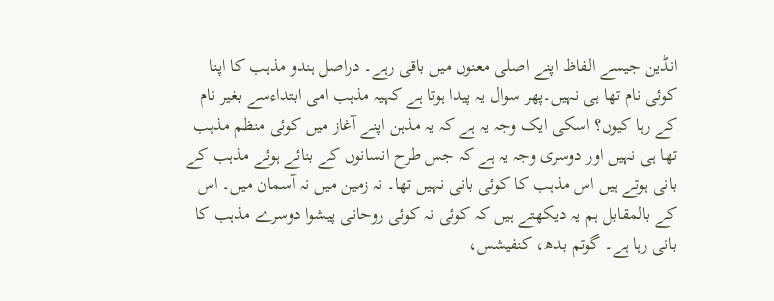انڈین جیسے الفاظ اپنے اصلی معنوں میں باقی رہے۔ دراصل ہندو مذہب کا اپنا کوئی نام تھا ہی نہیں۔پھر سوال یہ پیدا ہوتا ہے کہیہ مذہب امی ابتداءسے بغیر نام کے رہا کیوں؟ اسکی ایک وجہ یہ ہے کہ یہ مذہن اپنے آغاز میں کوئی منظم مذہب تھا ہی نہیں اور دوسری وجہ یہ ہے کہ جس طرح انسانوں کے بنائے ہوئے مذہب کے بانی ہوتے ہیں اس مذہب کا کوئی بانی نہیں تھا۔ نہ زمین میں نہ آسمان میں۔ اس کے بالمقابل ہم یہ دیکھتے ہیں کہ کوئی نہ کوئی روحانی پیشوا دوسرے مذہب کا بانی رہا ہے۔ گوتم بدھ، کنفیشس،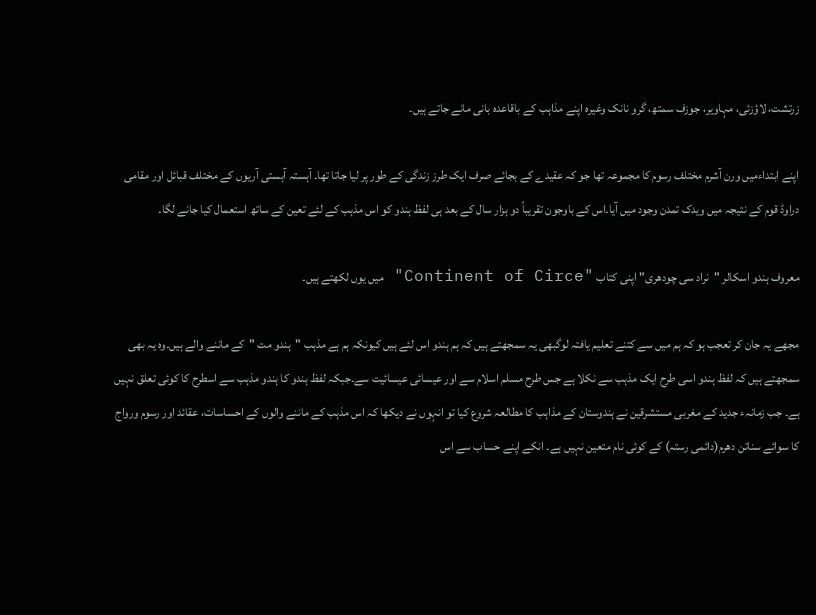زرتشت، لاؤزئی، مہاویر، جوزف سمتھ، گرو نانک وغیرہ اپنے مذاہب کے باقاعدہ بانی مانے جاتے ہیں۔

اپنے ابتداءمیں ورن آشرم مختلف رسوم کا مجموعہ تھا جو کہ عقیدے کے بجائے صرف ایک طرز زندگی کے طور پر لیا جاتا تھا۔ آہستہ آہستی آریوں کے مختلف قبائل اور مقامی دراوڈ قوم کے نتیجہ میں ویدک تمدن وجود میں آیا۔اس کے باوجون تقریباً دو ہزار سال کے بعد ہی لفظ ہندو کو اس مذہب کے لئے تعین کے ساتھ استعمال کیا جانے لگا۔

معروف ہندو اسکالر "نراد سی چودھری" اپنی کتاب "Continent of Circe" میں یوں لکھتے ہیں۔

مجھے یہ جان کر تعجب ہو کہ ہم میں سے کتنے تعلیم یافتہ لوگبھی یہ سمجھتے ہیں کہ ہم ہندو اس لئے ہیں کیونکہ ہم ہے مذہب "ہندو مت "کے ماننے والے ہیں۔وہ یہ بھی سمجھتے ہیں کہ لفظ ہندو اسی طرح ایک مذہب سے نکلا ہے جس طرح مسلم اسلام سے اور عیسائی عیسائیت سے۔جبکہ لفظ ہندو کا ہندو مذہب سے اسطرح کا کوئی تعلق نہیں ہے۔ جب زمانہء جدید کے مغربی مستشرقین نے ہندوستان کے مذاہب کا مطالعہ شروع کیا تو انہوں نے دیکھا کہ اس مذہب کے ماننے والوں کے احساسات، عقائد اور رسوم ورواج کا سوائے سناتن دھرم(دائمی رستہ) کے کوئی نام متعین نہیں ہے۔ انکے اپنے حساب سے اس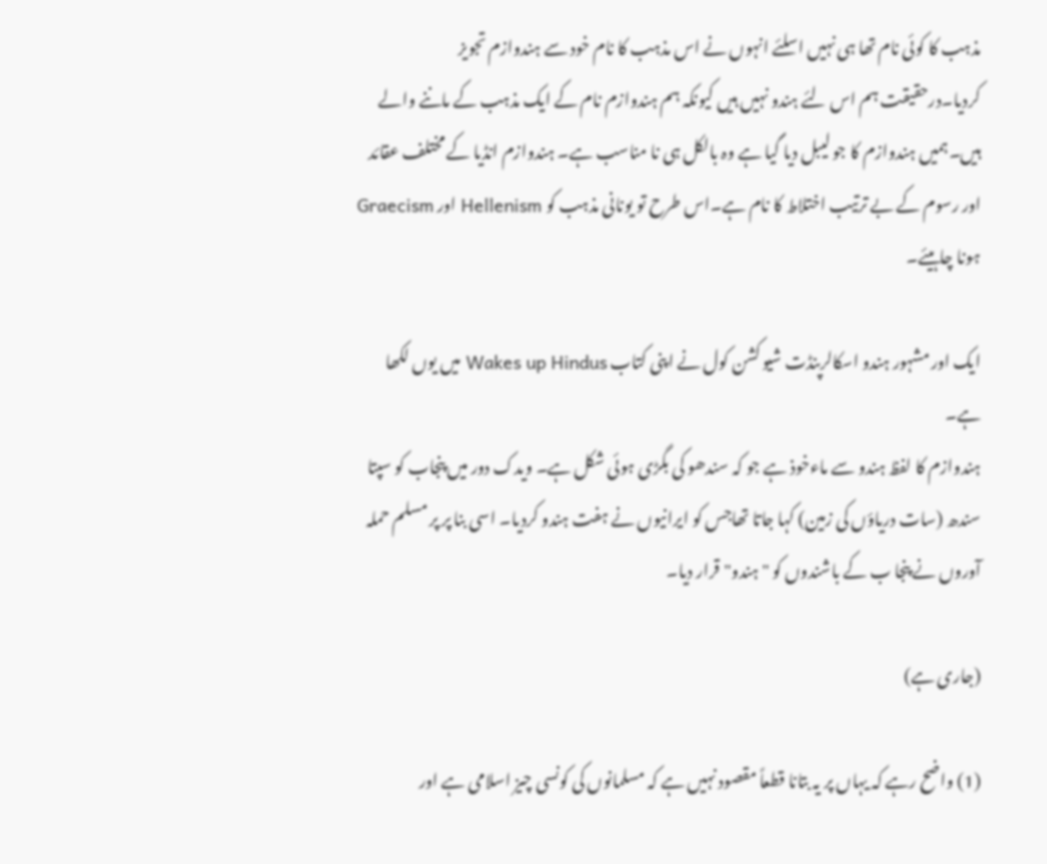مذہب کا کوئی نام تھا ہی نہیں اسلئے انہوں نے اس مذہب کا نام خود سے ہندوازم تجویز کردیا۔درحقیقت ہم اس لئے ہندو نہیں ہیں کیونکہ ہم ہندوازم نام کے ایک مذہب کے ماننے والے ہیں۔ہمیں ہندوازم کا جو لیبل دیا گیا ہے وہ بالکل ہی نا مناسب ہے۔ ہندوازم انڈیا کے مختلف عقائد اور رسوم کے بے ترتیب اختلاط کا نام ہے۔اس طرح تو یونانی مذہب کو Hellenism اور Graecism ہونا چاہیئے۔

ایک اور مشہور ہندو اسکالرپنڈت شیو کشن کول نے اپنی کتاب Wakes up Hindus میں یوں لکھا ہے۔
ہندوازم کا لفظ ہندو سے ماءخوذ ہے جو کہ سندھو کی بگڑی ہوئی شکل ہے۔ ویدک دور میں پنجاب کو سپتا سندھ (سات دریاؤں کی زمین) کہا جاتا تھاجس کو ایرانیوں نے ہفت ہندو کردیا۔ اسی بنا پر پر مسلم حملہ آوروں نے پنجا ب کے باشندوں کو "ہندو"قرار دیا۔

(جاری ہے)

(1) واضح رہے کہ یہاں پر یہ بتانا قطعاً مقصود نہیں ہے کہ مسلمانوں کی کونسی چیز اسلامی ہے اور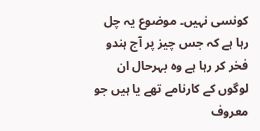کونسی نہیں۔ موضوع یہ چل رہا ہے کہ جس چیز پر آج ہندو فخر کر رہا ہے وہ بہرحال ان لوگوں کے کارنامے تھے یا ہیں جو معروف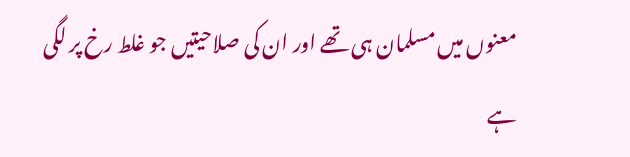معنوں میں مسلمان ہی تھے اور ان کی صلاحیتیں جو غلط رخ پر لگی ہے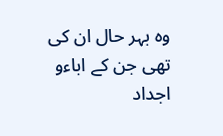وہ بہر حال ان کی تھی جن کے اباءو اجداد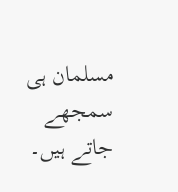مسلمان ہی سمجھے جاتے ہیں۔